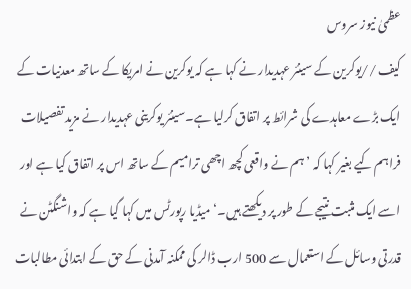عظمیٰ نیوز سروس
کیف //یوکرین کے سینئر عہدیدار نے کہا ہے کہ یوکرین نے امریکا کے ساتھ معدنیات کے ایک بڑے معاہدے کی شرائط پر اتفاق کرلیا ہے۔سینئر یوکرینی عہدیدار نے مزید تفصیلات فراہم کیے بغیر کہا کہ ’ہم نے واقعی کچھ اچھی ترامیم کے ساتھ اس پر اتفاق کیا ہے اور اسے ایک مثبت نتیجے کے طور پر دیکھتے ہیں۔‘میڈیا رپورٹس میں کہا گیا ہے کہ واشنگٹن نے قدرتی وسائل کے استعمال سے 500 ارب ڈالر کی ممکنہ آمدنی کے حق کے ابتدائی مطالبات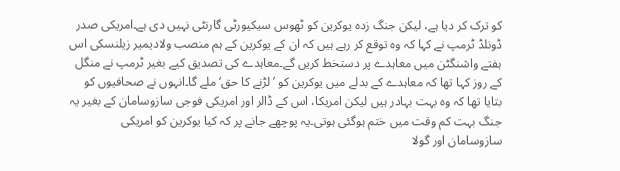کو ترک کر دیا ہے، لیکن جنگ زدہ یوکرین کو ٹھوس سیکیورٹی گارنٹی نہیں دی ہے۔امریکی صدر ڈونلڈ ٹرمپ نے کہا کہ وہ توقع کر رہے ہیں کہ ان کے یوکرین کے ہم منصب ولادیمیر زیلنسکی اس ہفتے واشنگٹن میں معاہدے پر دستخط کریں گے۔معاہدے کی تصدیق کیے بغیر ٹرمپ نے منگل کے روز کہا تھا کہ معاہدے کے بدلے میں یوکرین کو ’لڑنے کا حق‘ ملے گا۔انہوں نے صحافیوں کو بتایا تھا کہ وہ بہت بہادر ہیں لیکن امریکا، اس کے ڈالر اور امریکی فوجی سازوسامان کے بغیر یہ جنگ بہت کم وقت میں ختم ہوگئی ہوتی۔یہ پوچھے جانے پر کہ کیا یوکرین کو امریکی سازوسامان اور گولا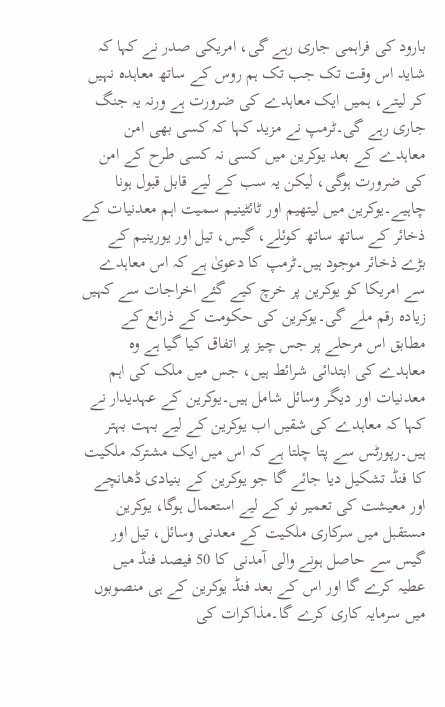بارود کی فراہمی جاری رہے گی، امریکی صدر نے کہا کہ شاید اس وقت تک جب تک ہم روس کے ساتھ معاہدہ نہیں کر لیتے، ہمیں ایک معاہدے کی ضرورت ہے ورنہ یہ جنگ جاری رہے گی۔ٹرمپ نے مزید کہا کہ کسی بھی امن معاہدے کے بعد یوکرین میں کسی نہ کسی طرح کے امن کی ضرورت ہوگی، لیکن یہ سب کے لیے قابل قبول ہونا چاہیے۔یوکرین میں لیتھیم اور ٹائٹینیم سمیت اہم معدنیات کے ذخائر کے ساتھ ساتھ کوئلے، گیس، تیل اور یورینیم کے بڑے ذخائر موجود ہیں۔ٹرمپ کا دعویٰ ہے کہ اس معاہدے سے امریکا کو یوکرین پر خرچ کیے گئے اخراجات سے کہیں زیادہ رقم ملے گی۔یوکرین کی حکومت کے ذرائع کے مطابق اس مرحلے پر جس چیز پر اتفاق کیا گیا ہے وہ معاہدے کی ابتدائی شرائط ہیں، جس میں ملک کی اہم معدنیات اور دیگر وسائل شامل ہیں۔یوکرین کے عہدیدار نے کہا کہ معاہدے کی شقیں اب یوکرین کے لیے بہت بہتر ہیں۔رپورٹس سے پتا چلتا ہے کہ اس میں ایک مشترکہ ملکیت کا فنڈ تشکیل دیا جائے گا جو یوکرین کے بنیادی ڈھانچے اور معیشت کی تعمیر نو کے لیے استعمال ہوگا، یوکرین مستقبل میں سرکاری ملکیت کے معدنی وسائل، تیل اور گیس سے حاصل ہونے والی آمدنی کا 50 فیصد فنڈ میں عطیہ کرے گا اور اس کے بعد فنڈ یوکرین کے ہی منصوبوں میں سرمایہ کاری کرے گا۔مذاکرات کی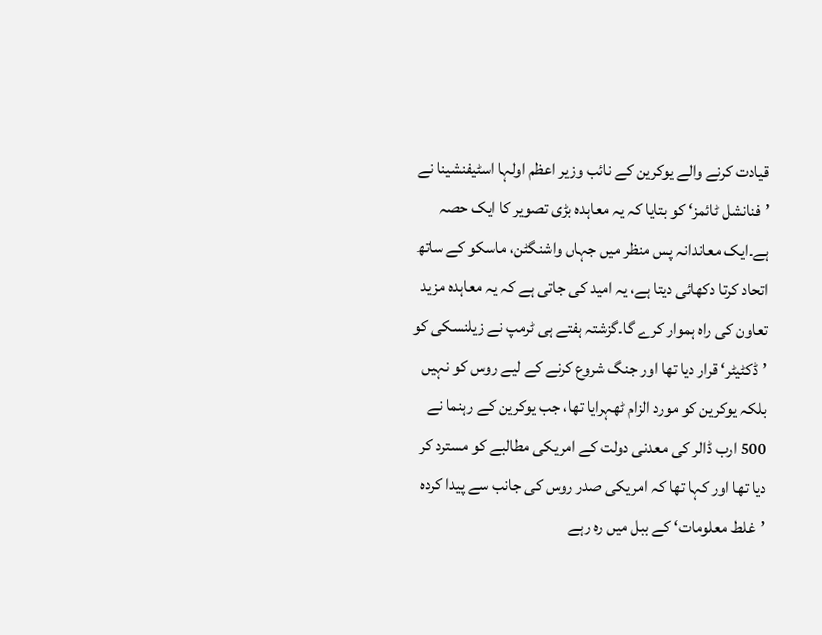قیادت کرنے والے یوکرین کے نائب وزیر اعظم اولہا اسٹیفنشینا نے ’فنانشل ٹائمز‘ کو بتایا کہ یہ معاہدہ بڑی تصویر کا ایک حصہ ہے۔ایک معاندانہ پس منظر میں جہاں واشنگٹن، ماسکو کے ساتھ اتحاد کرتا دکھائی دیتا ہے، یہ امید کی جاتی ہے کہ یہ معاہدہ مزید تعاون کی راہ ہموار کرے گا۔گزشتہ ہفتے ہی ٹرمپ نے زیلنسکی کو ’ڈکٹیٹر‘ قرار دیا تھا اور جنگ شروع کرنے کے لیے روس کو نہیں بلکہ یوکرین کو مورد الزام ٹھہرایا تھا، جب یوکرین کے رہنما نے 500 ارب ڈالر کی معدنی دولت کے امریکی مطالبے کو مسترد کر دیا تھا اور کہا تھا کہ امریکی صدر روس کی جانب سے پیدا کردہ ’غلط معلومات‘ کے ببل میں رہ رہے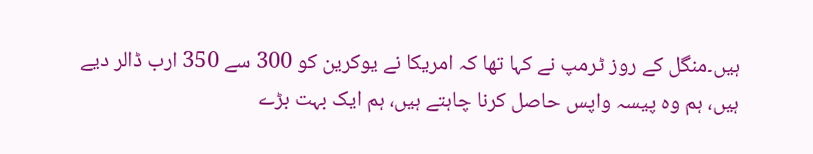ہیں۔منگل کے روز ٹرمپ نے کہا تھا کہ امریکا نے یوکرین کو 300 سے 350 ارب ڈالر دیے ہیں، ہم وہ پیسہ واپس حاصل کرنا چاہتے ہیں، ہم ایک بہت بڑے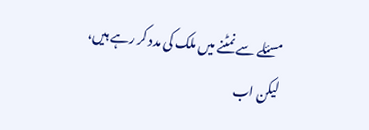مسئلے سے نمٹنے میں ملک کی مدد کر رہے ہیں، لیکن اب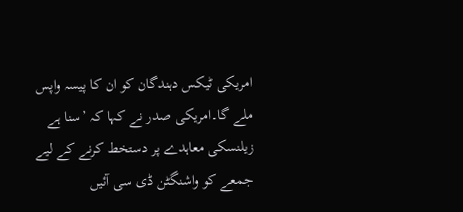امریکی ٹیکس دہندگان کو ان کا پیسہ واپس ملے گا۔امریکی صدر نے کہا کہ ’سنا ہے زیلنسکی معاہدے پر دستخط کرنے کے لیے جمعے کو واشنگٹن ڈی سی آئیں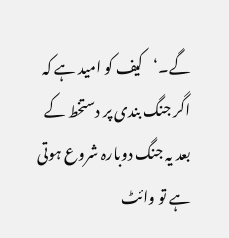گے۔‘کیف کو امید ہے کہ اگر جنگ بندی پر دستخط کے بعد یہ جنگ دوبارہ شروع ہوتی ہے تو وائٹ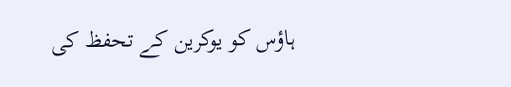ہاؤس کو یوکرین کے تحفظ کی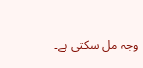وجہ مل سکتی ہے۔